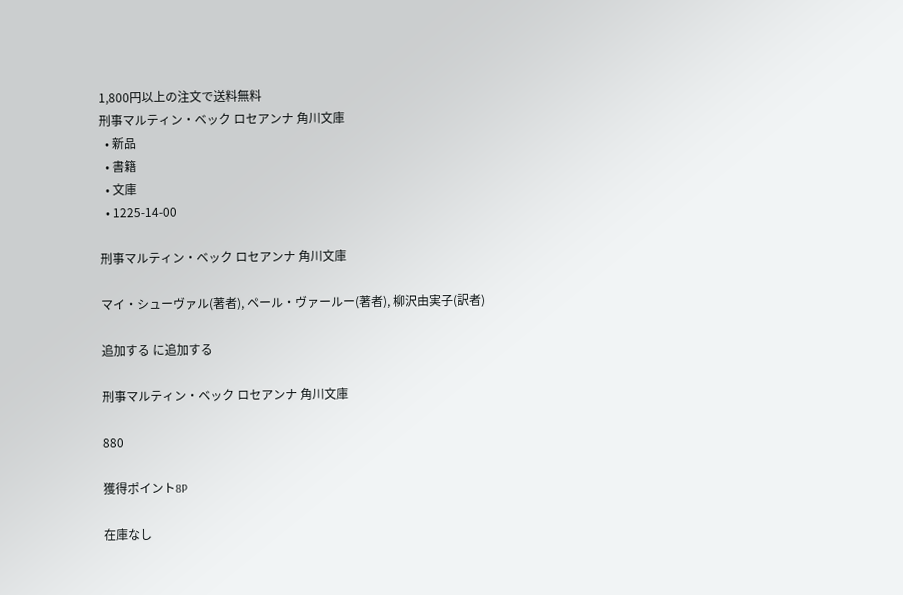1,800円以上の注文で送料無料
刑事マルティン・ベック ロセアンナ 角川文庫
  • 新品
  • 書籍
  • 文庫
  • 1225-14-00

刑事マルティン・ベック ロセアンナ 角川文庫

マイ・シューヴァル(著者), ペール・ヴァールー(著者), 柳沢由実子(訳者)

追加する に追加する

刑事マルティン・ベック ロセアンナ 角川文庫

880

獲得ポイント8P

在庫なし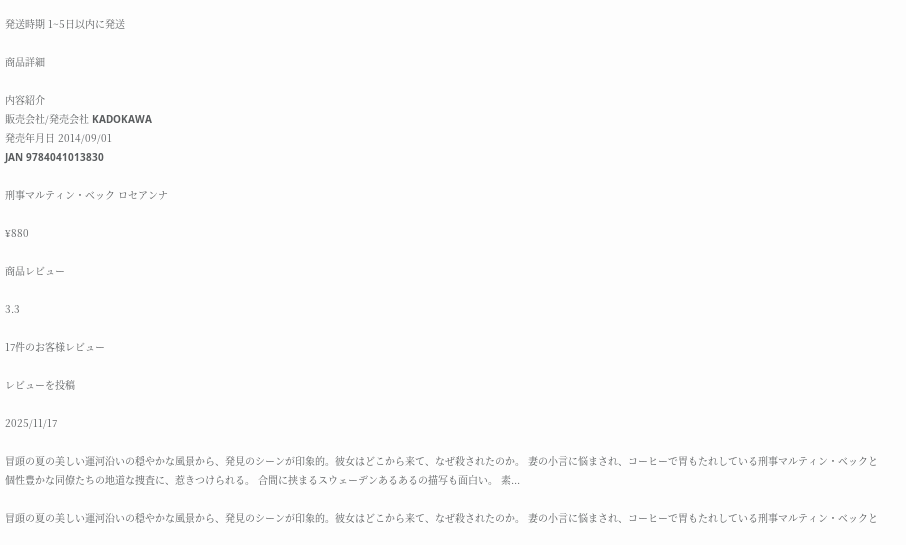発送時期 1~5日以内に発送

商品詳細

内容紹介
販売会社/発売会社 KADOKAWA
発売年月日 2014/09/01
JAN 9784041013830

刑事マルティン・ベック ロセアンナ

¥880

商品レビュー

3.3

17件のお客様レビュー

レビューを投稿

2025/11/17

冒頭の夏の美しい運河沿いの穏やかな風景から、発見のシーンが印象的。彼女はどこから来て、なぜ殺されたのか。 妻の小言に悩まされ、コーヒーで胃もたれしている刑事マルティン・ベックと個性豊かな同僚たちの地道な捜査に、惹きつけられる。 合間に挟まるスウェーデンあるあるの描写も面白い。 素...

冒頭の夏の美しい運河沿いの穏やかな風景から、発見のシーンが印象的。彼女はどこから来て、なぜ殺されたのか。 妻の小言に悩まされ、コーヒーで胃もたれしている刑事マルティン・ベックと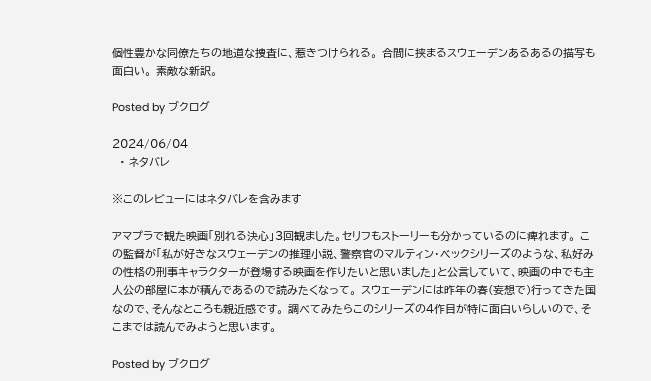個性豊かな同僚たちの地道な捜査に、惹きつけられる。 合間に挟まるスウェーデンあるあるの描写も面白い。 素敵な新訳。

Posted by ブクログ

2024/06/04
  • ネタバレ

※このレビューにはネタバレを含みます

アマプラで観た映画「別れる決心」3回観ました。セリフもストーリーも分かっているのに痺れます。 この監督が「私が好きなスウェーデンの推理小説、警察官のマルティン・ベックシリーズのような、私好みの性格の刑事キャラクターが登場する映画を作りたいと思いました」と公言していて、映画の中でも主人公の部屋に本が積んであるので読みたくなって。 スウェーデンには昨年の春(妄想で)行ってきた国なので、そんなところも親近感です。 調べてみたらこのシリーズの4作目が特に面白いらしいので、そこまでは読んでみようと思います。

Posted by ブクログ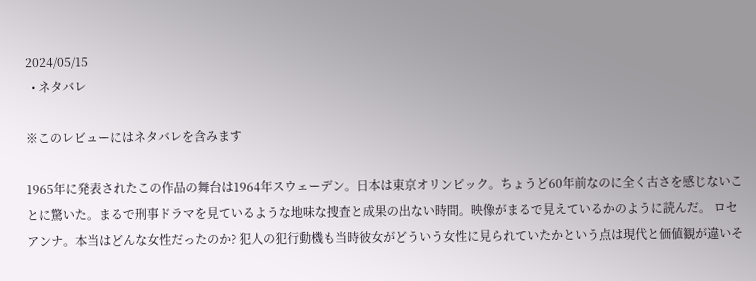2024/05/15
  • ネタバレ

※このレビューにはネタバレを含みます

1965年に発表されたこの作品の舞台は1964年スウェーデン。日本は東京オリンピック。ちょうど60年前なのに全く古さを感じないことに驚いた。まるで刑事ドラマを見ているような地味な捜査と成果の出ない時間。映像がまるで見えているかのように読んだ。 ロセアンナ。本当はどんな女性だったのか? 犯人の犯行動機も当時彼女がどういう女性に見られていたかという点は現代と価値観が違いそ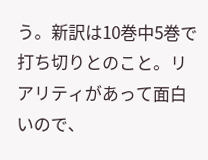う。新訳は10巻中5巻で打ち切りとのこと。リアリティがあって面白いので、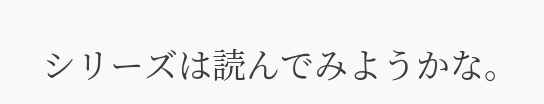シリーズは読んでみようかな。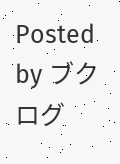Posted by ブクログ